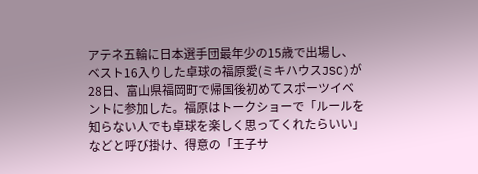アテネ五輪に日本選手団最年少の15歳で出場し、ベスト16入りした卓球の福原愛(ミキハウスJSC)が28日、富山県福岡町で帰国後初めてスポーツイベントに参加した。福原はトークショーで「ルールを知らない人でも卓球を楽しく思ってくれたらいい」などと呼び掛け、得意の「王子サ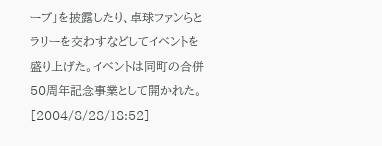ーブ」を披露したり、卓球ファンらとラリーを交わすなどしてイベントを盛り上げた。イベントは同町の合併50周年記念事業として開かれた。
[2004/8/28/18:52]